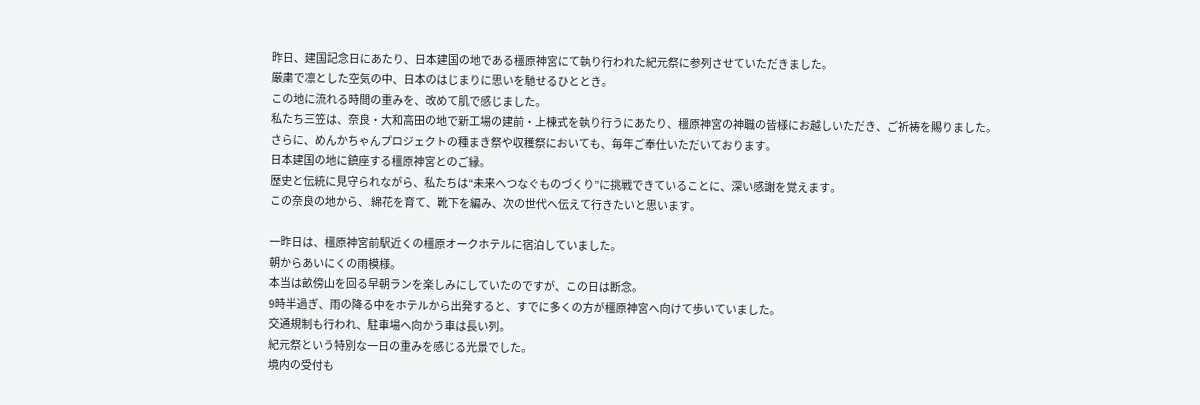昨日、建国記念日にあたり、日本建国の地である橿原神宮にて執り行われた紀元祭に参列させていただきました。
厳粛で凛とした空気の中、日本のはじまりに思いを馳せるひととき。
この地に流れる時間の重みを、改めて肌で感じました。
私たち三笠は、奈良・大和高田の地で新工場の建前・上棟式を執り行うにあたり、橿原神宮の神職の皆様にお越しいただき、ご祈祷を賜りました。
さらに、めんかちゃんプロジェクトの種まき祭や収穫祭においても、毎年ご奉仕いただいております。
日本建国の地に鎮座する橿原神宮とのご縁。
歴史と伝統に見守られながら、私たちは“未来へつなぐものづくり”に挑戦できていることに、深い感謝を覚えます。
この奈良の地から、 綿花を育て、靴下を編み、次の世代へ伝えて行きたいと思います。

一昨日は、橿原神宮前駅近くの橿原オークホテルに宿泊していました。
朝からあいにくの雨模様。
本当は畝傍山を回る早朝ランを楽しみにしていたのですが、この日は断念。
9時半過ぎ、雨の降る中をホテルから出発すると、すでに多くの方が橿原神宮へ向けて歩いていました。
交通規制も行われ、駐車場へ向かう車は長い列。
紀元祭という特別な一日の重みを感じる光景でした。
境内の受付も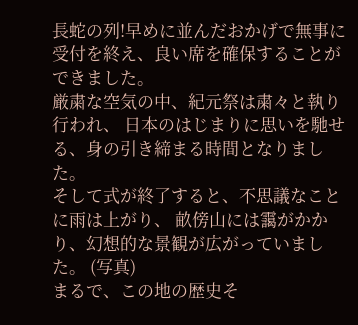長蛇の列!早めに並んだおかげで無事に受付を終え、良い席を確保することができました。
厳粛な空気の中、紀元祭は粛々と執り行われ、 日本のはじまりに思いを馳せる、身の引き締まる時間となりました。
そして式が終了すると、不思議なことに雨は上がり、 畝傍山には靄がかかり、幻想的な景観が広がっていました。 (写真)
まるで、この地の歴史そ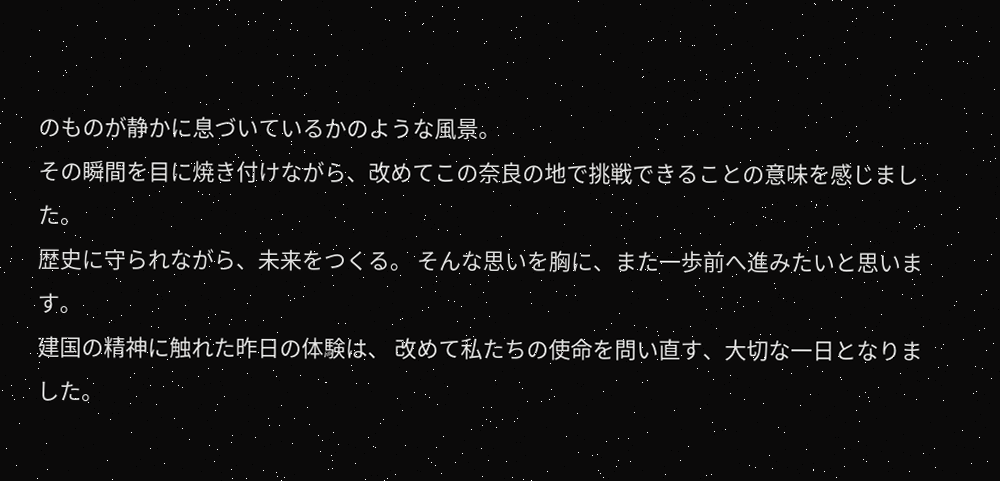のものが静かに息づいているかのような風景。
その瞬間を目に焼き付けながら、改めてこの奈良の地で挑戦できることの意味を感じました。
歴史に守られながら、未来をつくる。 そんな思いを胸に、また一歩前へ進みたいと思います。
建国の精神に触れた昨日の体験は、 改めて私たちの使命を問い直す、大切な一日となりました。